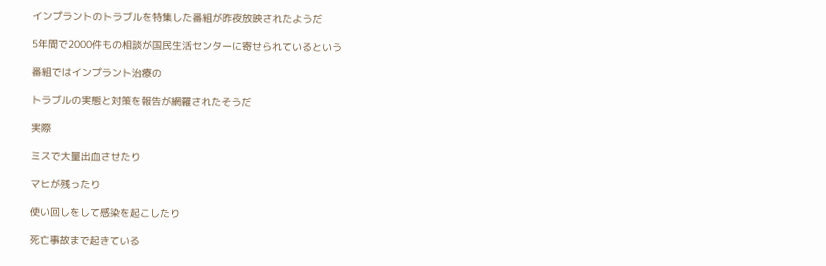インプラントのトラブルを特集した番組が昨夜放映されたようだ

5年間で2000件もの相談が国民生活センターに寄せられているという

番組ではインプラント治療の

トラブルの実態と対策を報告が網羅されたそうだ

実際

ミスで大量出血させたり

マヒが残ったり

使い回しをして感染を起こしたり

死亡事故まで起きている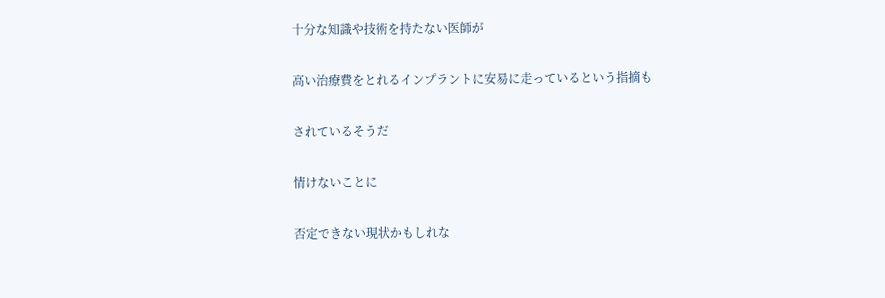十分な知識や技術を持たない医師が

高い治療費をとれるインプラントに安易に走っているという指摘も

されているそうだ

情けないことに

否定できない現状かもしれな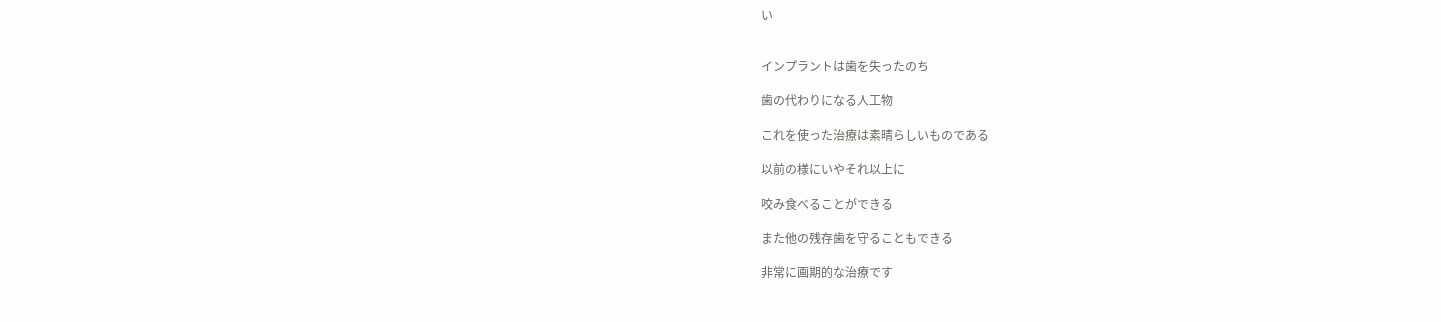い


インプラントは歯を失ったのち

歯の代わりになる人工物

これを使った治療は素晴らしいものである

以前の様にいやそれ以上に

咬み食べることができる

また他の残存歯を守ることもできる

非常に画期的な治療です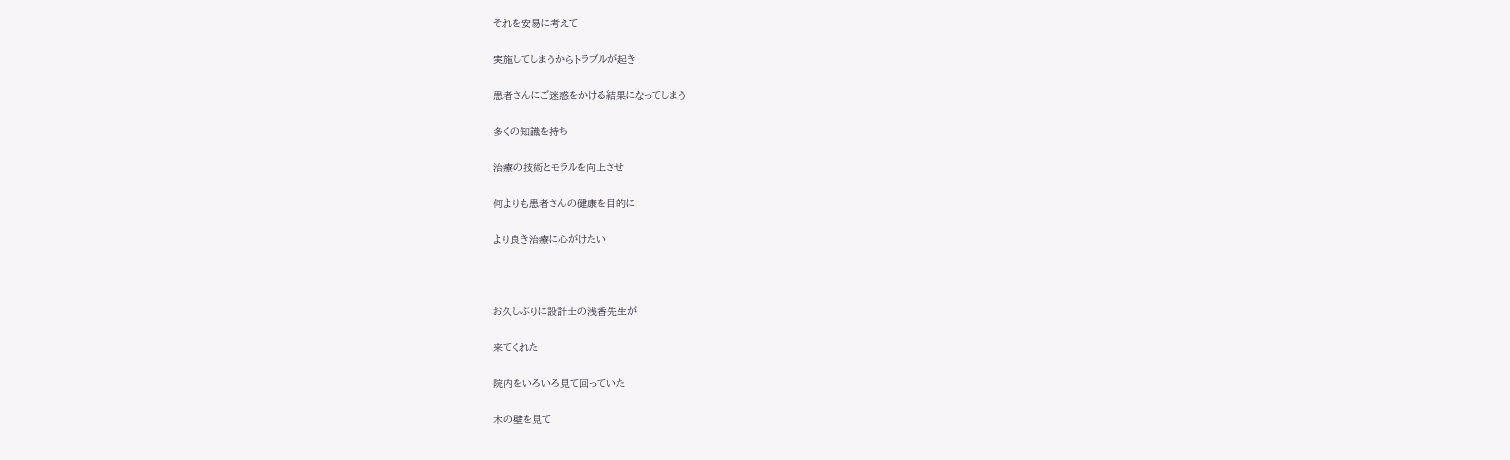それを安易に考えて

実施してしまうからトラブルが起き

患者さんにご迷惑をかける結果になってしまう

多くの知識を持ち

治療の技術とモラルを向上させ

何よりも患者さんの健康を目的に

より良き治療に心がけたい



お久しぶりに設計士の浅香先生が

来てくれた

院内をいろいろ見て回っていた

木の壁を見て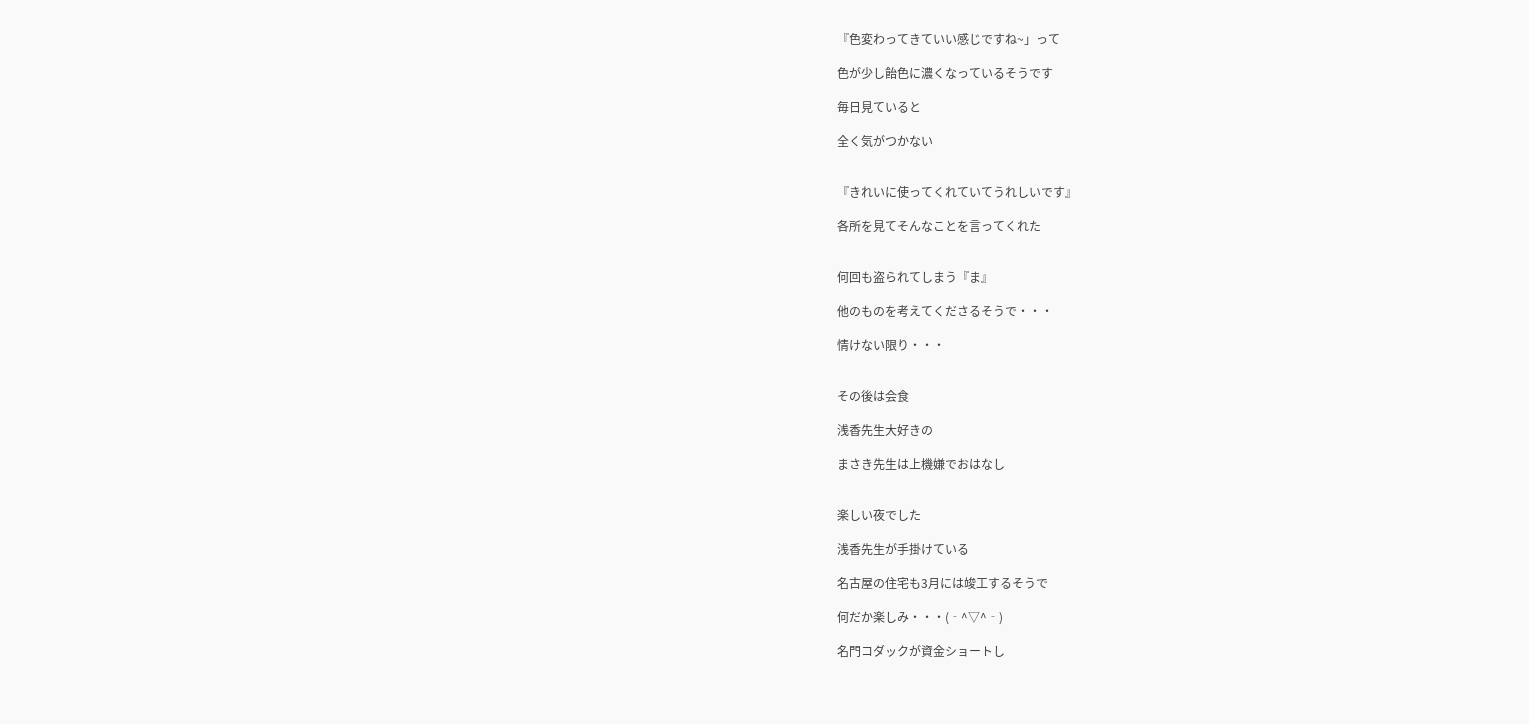『色変わってきていい感じですね~」って

色が少し飴色に濃くなっているそうです

毎日見ていると

全く気がつかない


『きれいに使ってくれていてうれしいです』

各所を見てそんなことを言ってくれた


何回も盗られてしまう『ま』

他のものを考えてくださるそうで・・・

情けない限り・・・


その後は会食

浅香先生大好きの

まさき先生は上機嫌でおはなし


楽しい夜でした

浅香先生が手掛けている

名古屋の住宅も3月には竣工するそうで

何だか楽しみ・・・(‐^▽^‐)

名門コダックが資金ショートし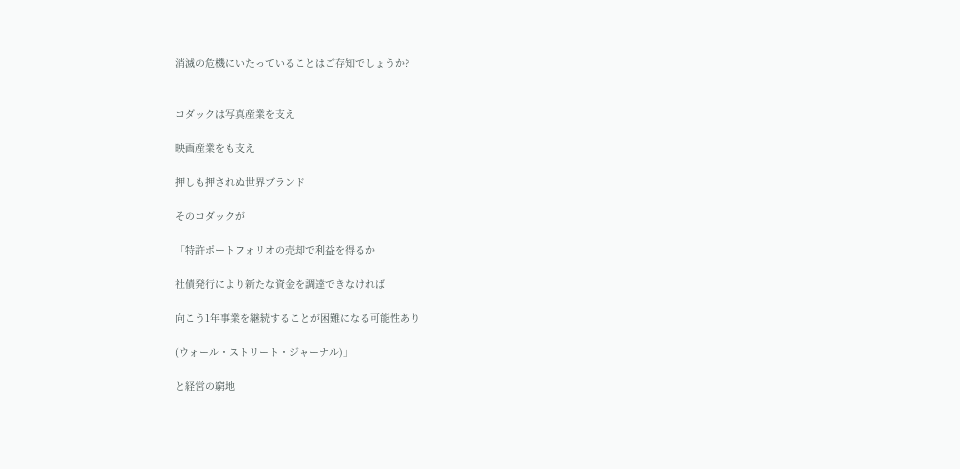消滅の危機にいたっていることはご存知でしょうか?


コダックは写真産業を支え

映画産業をも支え

押しも押されぬ世界ブランド

そのコダックが

「特許ポートフォリオの売却で利益を得るか

社債発行により新たな資金を調達できなければ

向こう1年事業を継続することが困難になる可能性あり

(ウォール・ストリート・ジャーナル)」

と経営の窮地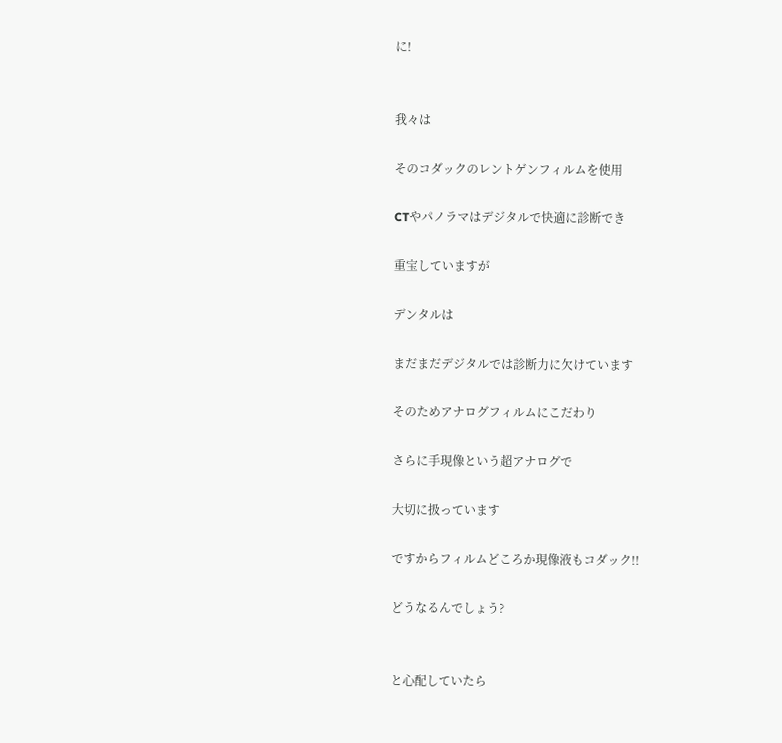に!


我々は

そのコダックのレントゲンフィルムを使用

CTやパノラマはデジタルで快適に診断でき

重宝していますが

デンタルは

まだまだデジタルでは診断力に欠けています

そのためアナログフィルムにこだわり

さらに手現像という超アナログで

大切に扱っています

ですからフィルムどころか現像液もコダック!!

どうなるんでしょう?


と心配していたら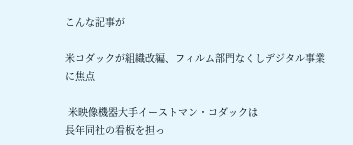こんな記事が

米コダックが組織改編、フィルム部門なくしデジタル事業に焦点

 米映像機器大手イーストマン・コダックは
長年同社の看板を担っ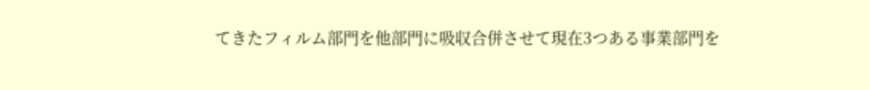てきたフィルム部門を他部門に吸収合併させて現在3つある事業部門を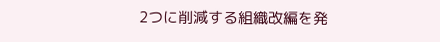2つに削減する組織改編を発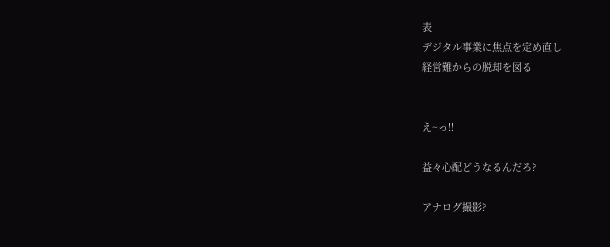表
デジタル事業に焦点を定め直し
経営難からの脱却を図る


え~っ!!

益々心配どうなるんだろ?

アナログ撮影?